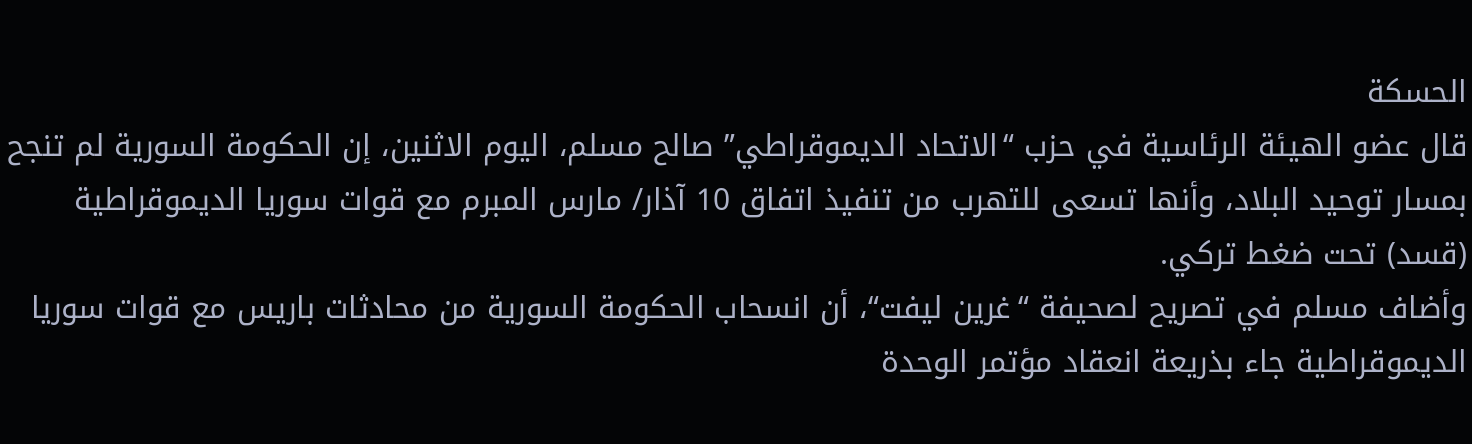الحسكة
قال عضو الهيئة الرئاسية في حزب “الاتحاد الديموقراطي” صالح مسلم، اليوم الاثنين، إن الحكومة السورية لم تنجح بمسار توحيد البلاد، وأنها تسعى للتهرب من تنفيذ اتفاق 10 آذار/ مارس المبرم مع قوات سوريا الديموقراطية (قسد) تحت ضغط تركي.
وأضاف مسلم في تصريح لصحيفة “غرين ليفت“، أن انسحاب الحكومة السورية من محادثات باريس مع قوات سوريا الديموقراطية جاء بذريعة انعقاد مؤتمر الوحدة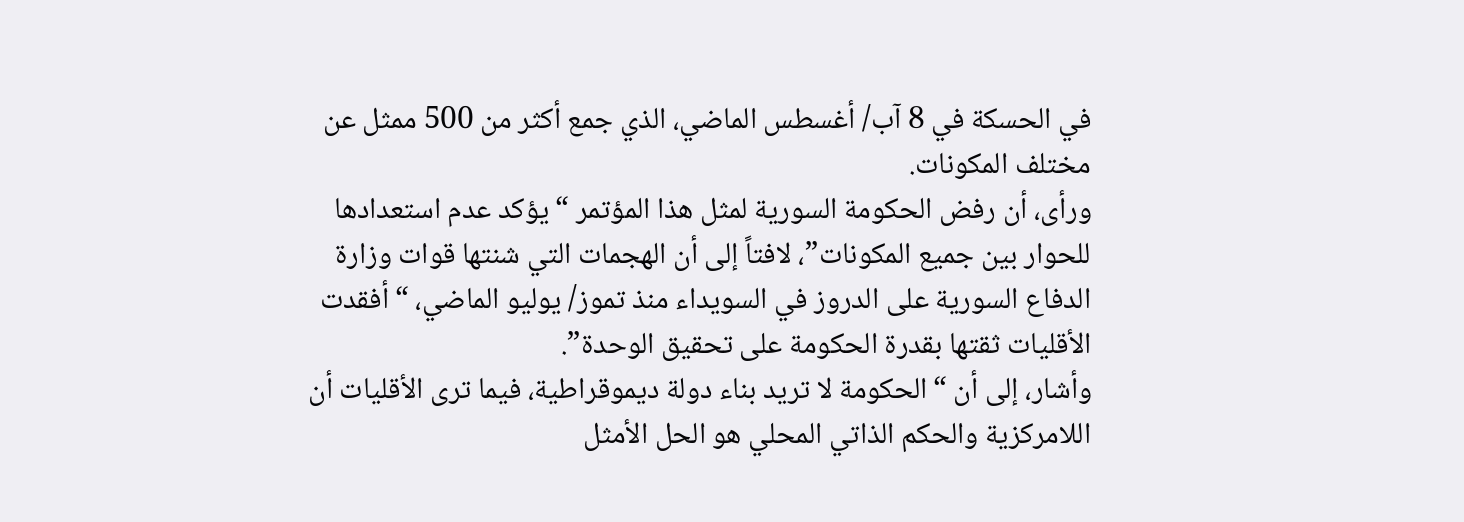في الحسكة في 8 آب/ أغسطس الماضي، الذي جمع أكثر من 500 ممثل عن مختلف المكونات.
ورأى، أن رفض الحكومة السورية لمثل هذا المؤتمر “يؤكد عدم استعدادها للحوار بين جميع المكونات”، لافتاً إلى أن الهجمات التي شنتها قوات وزارة الدفاع السورية على الدروز في السويداء منذ تموز/ يوليو الماضي، “أفقدت الأقليات ثقتها بقدرة الحكومة على تحقيق الوحدة”.
وأشار، إلى أن “الحكومة لا تريد بناء دولة ديموقراطية، فيما ترى الأقليات أن اللامركزية والحكم الذاتي المحلي هو الحل الأمثل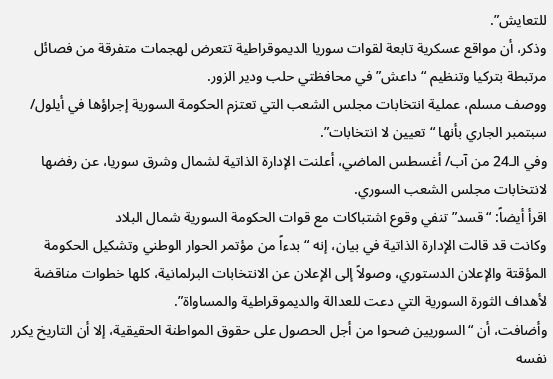للتعايش”.
وذكر، أن مواقع عسكرية تابعة لقوات سوريا الديموقراطية تتعرض لهجمات متفرقة من فصائل مرتبطة بتركيا وتنظيم “داعش” في محافظتي حلب ودير الزور.
ووصف مسلم، عملية انتخابات مجلس الشعب التي تعتزم الحكومة السورية إجراؤها في أيلول/ سبتمبر الجاري بأنها “تعيين لا انتخابات”.
وفي الـ24 من آب/ أغسطس الماضي، أعلنت الإدارة الذاتية لشمال وشرق سوريا، عن رفضها لانتخابات مجلس الشعب السوري.
اقرأ أيضاً: “قسد” تنفي وقوع اشتباكات مع قوات الحكومة السورية شمال البلاد
وكانت قد قالت الإدارة الذاتية في بيان، إنه “بدءاً من مؤتمر الحوار الوطني وتشكيل الحكومة المؤقتة والإعلان الدستوري، وصولاً إلى الإعلان عن الانتخابات البرلمانية، كلها خطوات مناقضة لأهداف الثورة السورية التي دعت للعدالة والديموقراطية والمساواة”.
وأضافت، أن “السوريين ضحوا من أجل الحصول على حقوق المواطنة الحقيقية، إلا أن التاريخ يكرر نفسه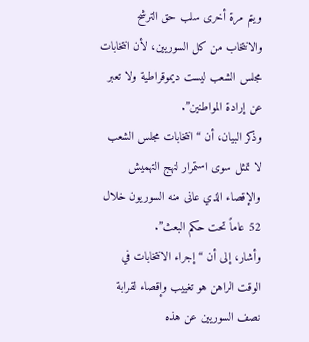ويتم مرة أخرى سلب حق الترشح والانتخاب من كل السوريين، لأن انتخابات مجلس الشعب ليست ديموقراطية ولا تعبر عن إرادة المواطنين”.
وذكر البيان، أن “انتخابات مجلس الشعب لا تمثل سوى استمرار لنهج التهميش والإقصاء الذي عانى منه السوريون خلال 52 عاماً تحت حكم البعث”.
وأشار، إلى أن “إجراء الانتخابات في الوقت الراهن هو تغييب وإقصاء لقرابة نصف السوريين عن هذه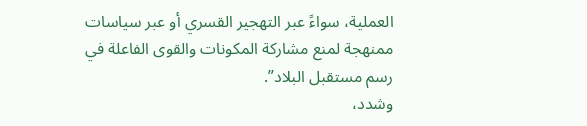العملية، سواءً عبر التهجير القسري أو عبر سياسات ممنهجة لمنع مشاركة المكونات والقوى الفاعلة في رسم مستقبل البلاد”.
وشدد،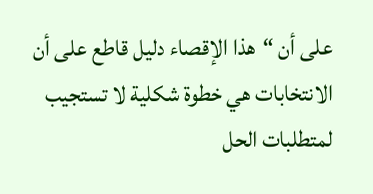على أن “هذا الإقصاء دليل قاطع على أن الانتخابات هي خطوة شكلية لا تستجيب لمتطلبات الحل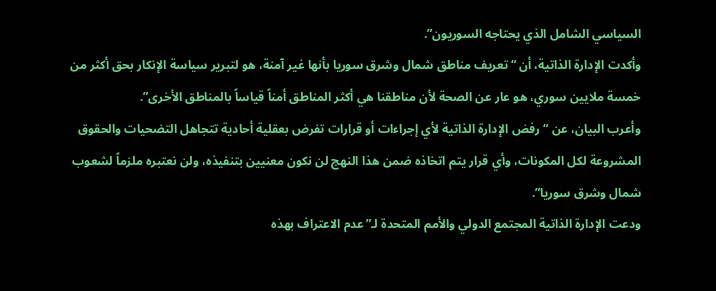السياسي الشامل الذي يحتاجه السوريون”.
وأكدت الإدارة الذاتية، أن “تعريف مناطق شمال وشرق سوريا بأنها غير آمنة، هو لتبرير سياسة الإنكار بحق أكثر من خمسة ملايين سوري، هو عار عن الصحة لأن مناطقنا هي أكثر المناطق أمناً قياساً بالمناطق الأخرى”.
وأعرب البيان، عن “رفض الإدارة الذاتية لأي إجراءات أو قرارات تفرض بعقلية أحادية تتجاهل التضحيات والحقوق المشروعة لكل المكونات، وأي قرار يتم اتخاذه ضمن هذا النهج لن نكون معنيين بتنفيذه، ولن نعتبره ملزماً لشعوب شمال وشرق سوريا”.
ودعت الإدارة الذاتية المجتمع الدولي والأمم المتحدة لـ”عدم الاعتراف بهذه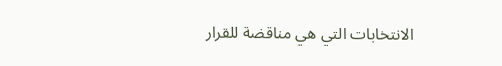الانتخابات التي هي مناقضة للقرار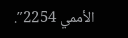الأممي 2254″.